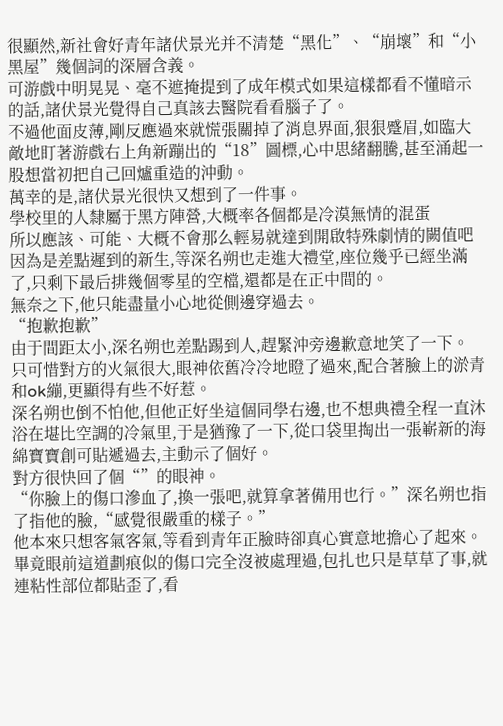很顯然,新社會好青年諸伏景光并不清楚“黑化”、“崩壞”和“小黑屋”幾個詞的深層含義。
可游戲中明晃晃、毫不遮掩提到了成年模式如果這樣都看不懂暗示的話,諸伏景光覺得自己真該去醫院看看腦子了。
不過他面皮薄,剛反應過來就慌張關掉了消息界面,狠狠蹙眉,如臨大敵地盯著游戲右上角新蹦出的“18”圖標,心中思緒翻騰,甚至涌起一股想當初把自己回爐重造的沖動。
萬幸的是,諸伏景光很快又想到了一件事。
學校里的人隸屬于黑方陣營,大概率各個都是冷漠無情的混蛋
所以應該、可能、大概不會那么輕易就達到開啟特殊劇情的闕值吧
因為是差點遲到的新生,等深名朔也走進大禮堂,座位幾乎已經坐滿了,只剩下最后排幾個零星的空檔,還都是在正中間的。
無奈之下,他只能盡量小心地從側邊穿過去。
“抱歉抱歉”
由于間距太小,深名朔也差點踢到人,趕緊沖旁邊歉意地笑了一下。
只可惜對方的火氣很大,眼神依舊冷冷地瞪了過來,配合著臉上的淤青和ok繃,更顯得有些不好惹。
深名朔也倒不怕他,但他正好坐這個同學右邊,也不想典禮全程一直沐浴在堪比空調的冷氣里,于是猶豫了一下,從口袋里掏出一張嶄新的海綿寶寶創可貼遞過去,主動示了個好。
對方很快回了個“”的眼神。
“你臉上的傷口滲血了,換一張吧,就算拿著備用也行。”深名朔也指了指他的臉,“感覺很嚴重的樣子。”
他本來只想客氣客氣,等看到青年正臉時卻真心實意地擔心了起來。
畢竟眼前這道劃痕似的傷口完全沒被處理過,包扎也只是草草了事,就連粘性部位都貼歪了,看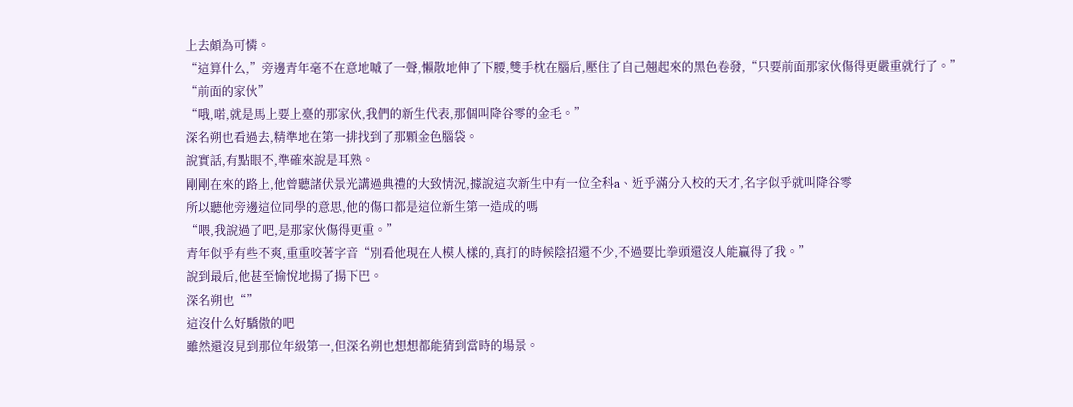上去頗為可憐。
“這算什么,”旁邊青年毫不在意地嘁了一聲,懶散地伸了下腰,雙手枕在腦后,壓住了自己翹起來的黑色卷發,“只要前面那家伙傷得更嚴重就行了。”
“前面的家伙”
“哦,喏,就是馬上要上臺的那家伙,我們的新生代表,那個叫降谷零的金毛。”
深名朔也看過去,精準地在第一排找到了那顆金色腦袋。
說實話,有點眼不,準確來說是耳熟。
剛剛在來的路上,他曾聽諸伏景光講過典禮的大致情況,據說這次新生中有一位全科a、近乎滿分入校的天才,名字似乎就叫降谷零
所以聽他旁邊這位同學的意思,他的傷口都是這位新生第一造成的嗎
“喂,我說過了吧,是那家伙傷得更重。”
青年似乎有些不爽,重重咬著字音“別看他現在人模人樣的,真打的時候陰招還不少,不過要比拳頭還沒人能贏得了我。”
說到最后,他甚至愉悅地揚了揚下巴。
深名朔也“”
這沒什么好驕傲的吧
雖然還沒見到那位年級第一,但深名朔也想想都能猜到當時的場景。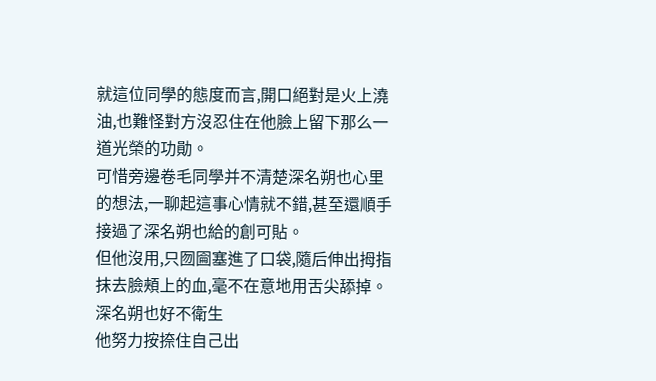就這位同學的態度而言,開口絕對是火上澆油,也難怪對方沒忍住在他臉上留下那么一道光榮的功勛。
可惜旁邊卷毛同學并不清楚深名朔也心里的想法,一聊起這事心情就不錯,甚至還順手接過了深名朔也給的創可貼。
但他沒用,只囫圇塞進了口袋,隨后伸出拇指抹去臉頰上的血,毫不在意地用舌尖舔掉。
深名朔也好不衛生
他努力按捺住自己出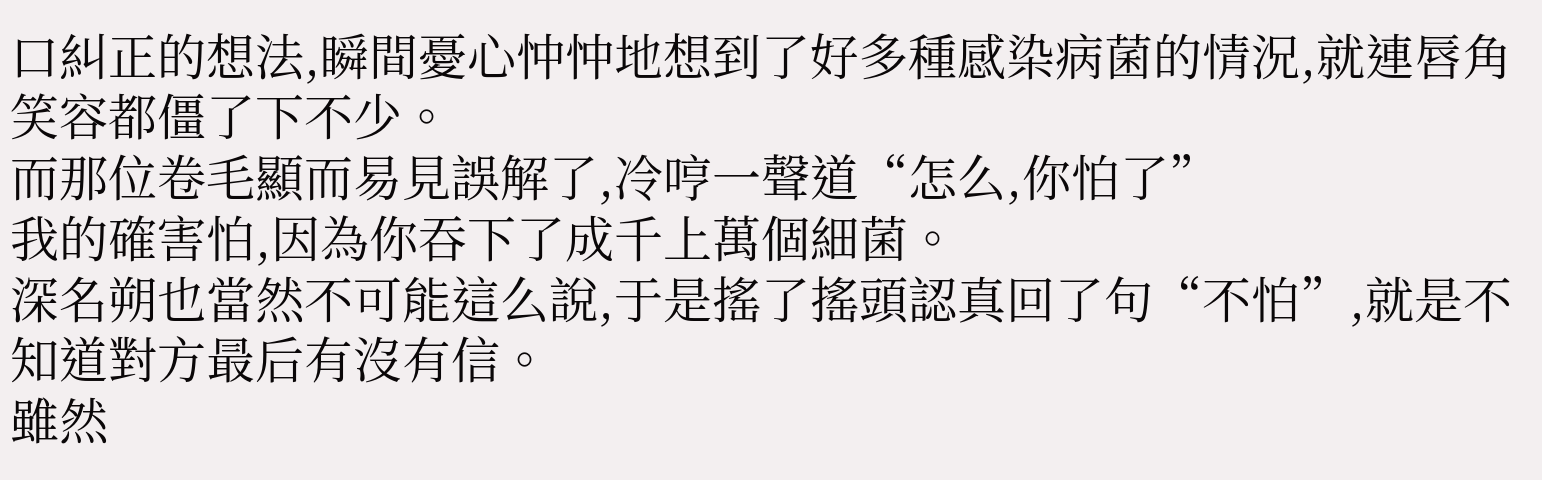口糾正的想法,瞬間憂心忡忡地想到了好多種感染病菌的情況,就連唇角笑容都僵了下不少。
而那位卷毛顯而易見誤解了,冷哼一聲道“怎么,你怕了”
我的確害怕,因為你吞下了成千上萬個細菌。
深名朔也當然不可能這么說,于是搖了搖頭認真回了句“不怕”,就是不知道對方最后有沒有信。
雖然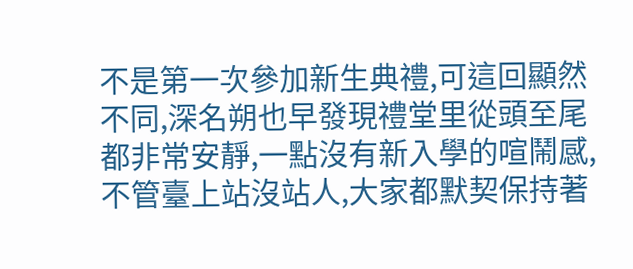不是第一次參加新生典禮,可這回顯然不同,深名朔也早發現禮堂里從頭至尾都非常安靜,一點沒有新入學的喧鬧感,不管臺上站沒站人,大家都默契保持著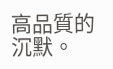高品質的沉默。